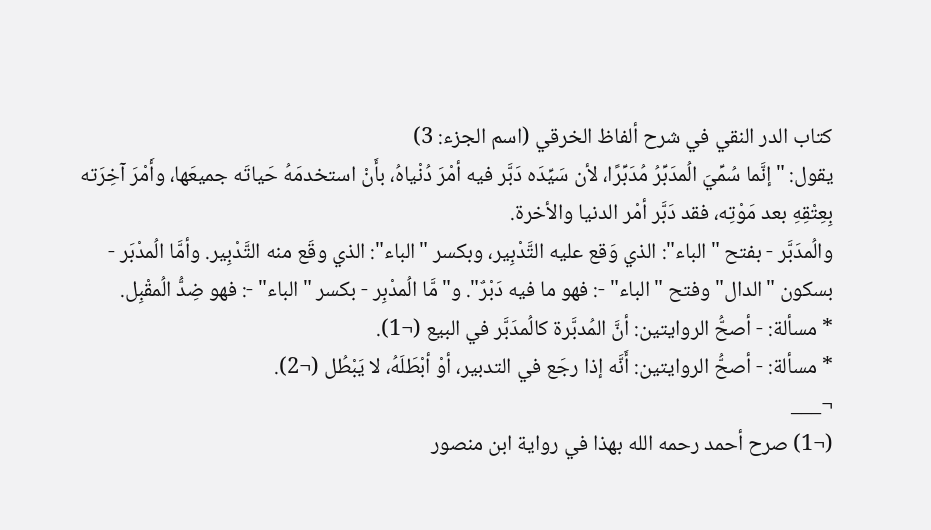كتاب الدر النقي في شرح ألفاظ الخرقي (اسم الجزء: 3)
يقول: "إنَّما سُمِّيَ الُمدَبِّرُ مُدَبِّرًا، لأن سَيِّدَه دَبَّر فيه أمْرَ دُنْياهُ، بأَنْ استخدمَهُ حَياتَه جميعَها، وأَمْرَ آخِرَته بِعِتْقِهِ بعد مَوْتِه، فقد دَبَّر أمْر الدنيا والأخرة.
والُمدَبَّر - بفتح "الباء": الذي وَقع عليه التَّدْبِير، وبكسر "الباء": الذي وقَع منه التَّدْبِير. وأمَّا الُمدْبَر - بسكون "الدال" وفتح "الباء" -: فهو ما فيه دَبْرٌ". و"مَّا الُمدْبِر - بكسر "الباء" -: فهو ضِدُّ الُمقْبِل.
* مسألة: - أصحُّ الروايتين: أنَّ المُدبَّرة كالُمدَبَّر في البيع (¬1).
* مسألة: - أصحُّ الروايتين: أَنَّه إذا رجَع في التدبير، أوْ أبْطَلَهُ، لا يَبْطُل (¬2).
¬___
(¬1) صرح أحمد رحمه الله بهذا في رواية ابن منصور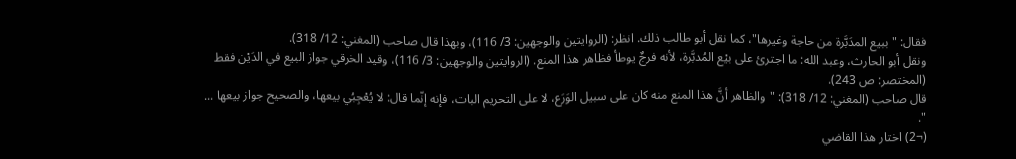فقال: "ببيع المدَبَّرة من حاجة وغيرها"، كما نقل أبو طالب ذلك. انظر: (الروايتين والوجهين: 3/ 116)، وبهذا قال صاحب (المغني: 12/ 318).
ونقل أبو الحارث، وعبد الله: ما اجترئ على بيْع المُدبَّرة، لأنه فرجٌ يوطأ فظاهر هذا المنع. (الروايتين والوجهين: 3/ 116)، وقيد الخرقي جواز البيع في الدَيْن فقط (المختصر: ص 243).
قال صاحب (المغني: 12/ 318): "والظاهر أنَّ هذا المنع منه كان على سبيل الوَرَع، لا على التحريم البات، فإنه إنّما قال: لا يُعْجِبُي بيعها، والصحيح جواز بيعها ... ".
(¬2) اختار هذا القاضي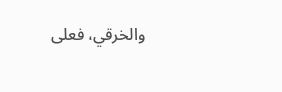والخرقي، فعلى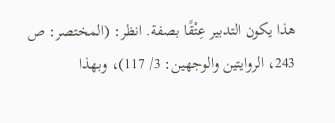هذا يكون التدبير عِتْقًا بصفة. انظر: (المختصر: ص 243، الروايتين والوجهين: 3/ 117)، وبهذا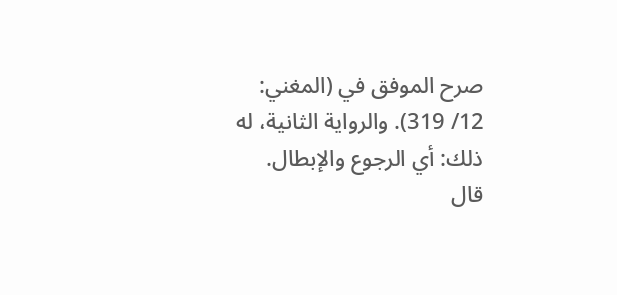صرح الموفق في (المغني: 12/ 319). والرواية الثانية، له ذلك: أي الرجوع والإبطال.
قال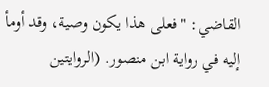القاضي: "فعلى هذا يكون وصية، وقد أومأ إليه في رواية ابن منصور. (الروايتين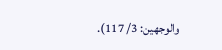والوجهين: 3/ 117).